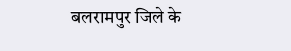बलरामपुर जिले के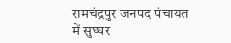रामचंद्रपुर जनपद पंचायत में सुघ्घर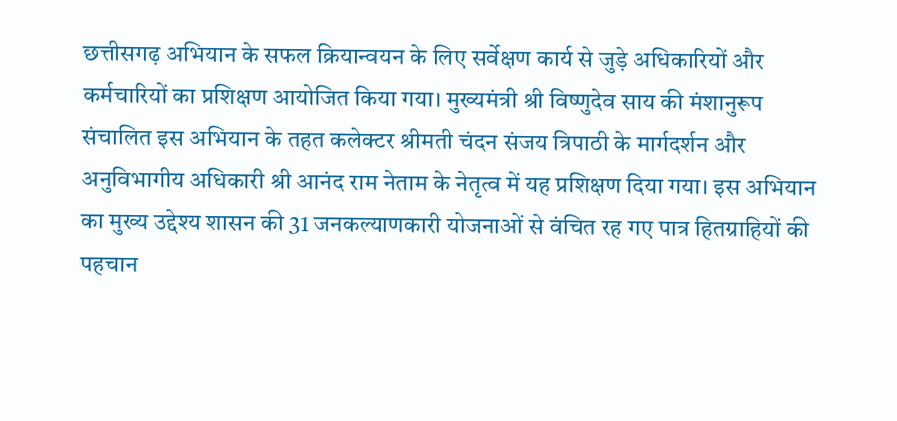छत्तीसगढ़ अभियान के सफल क्रियान्वयन के लिए सर्वेक्षण कार्य से जुड़े अधिकारियों और कर्मचारियों का प्रशिक्षण आयोजित किया गया। मुख्यमंत्री श्री विष्णुदेव साय की मंशानुरूप संचालित इस अभियान के तहत कलेक्टर श्रीमती चंदन संजय त्रिपाठी के मार्गदर्शन और अनुविभागीय अधिकारी श्री आनंद राम नेताम के नेतृत्व में यह प्रशिक्षण दिया गया। इस अभियान का मुख्य उद्देश्य शासन की 31 जनकल्याणकारी योजनाओं से वंचित रह गए पात्र हितग्राहियों की पहचान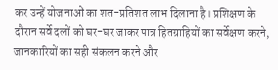कर उन्हें योजनाओं का शत-प्रतिशत लाभ दिलाना है। प्रशिक्षण के दौरान सर्वे दलों को घर-घर जाकर पात्र हितग्राहियों का सर्वेक्षण करने, जानकारियों का सही संकलन करने और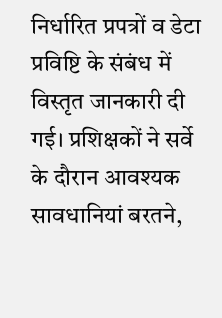निर्धारित प्रपत्रों व डेटा प्रविष्टि के संबंध में विस्तृत जानकारी दी गई। प्रशिक्षकों ने सर्वे के दौरान आवश्यक सावधानियां बरतने,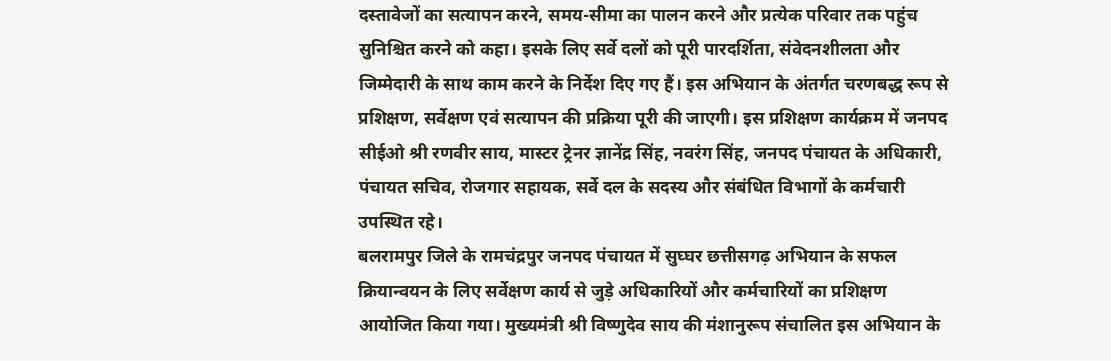दस्तावेजों का सत्यापन करने, समय-सीमा का पालन करने और प्रत्येक परिवार तक पहुंच सुनिश्चित करने को कहा। इसके लिए सर्वे दलों को पूरी पारदर्शिता, संवेदनशीलता और जिम्मेदारी के साथ काम करने के निर्देश दिए गए हैं। इस अभियान के अंतर्गत चरणबद्ध रूप से प्रशिक्षण, सर्वेक्षण एवं सत्यापन की प्रक्रिया पूरी की जाएगी। इस प्रशिक्षण कार्यक्रम में जनपद सीईओ श्री रणवीर साय, मास्टर ट्रेनर ज्ञानेंद्र सिंह, नवरंग सिंह, जनपद पंचायत के अधिकारी, पंचायत सचिव, रोजगार सहायक, सर्वे दल के सदस्य और संबंधित विभागों के कर्मचारी उपस्थित रहे।
बलरामपुर जिले के रामचंद्रपुर जनपद पंचायत में सुघ्घर छत्तीसगढ़ अभियान के सफल क्रियान्वयन के लिए सर्वेक्षण कार्य से जुड़े अधिकारियों और कर्मचारियों का प्रशिक्षण आयोजित किया गया। मुख्यमंत्री श्री विष्णुदेव साय की मंशानुरूप संचालित इस अभियान के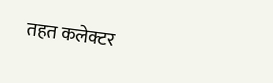तहत कलेक्टर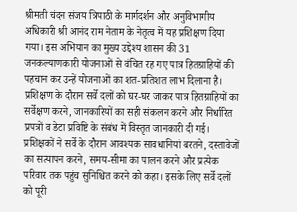श्रीमती चंदन संजय त्रिपाठी के मार्गदर्शन और अनुविभागीय अधिकारी श्री आनंद राम नेताम के नेतृत्व में यह प्रशिक्षण दिया गया। इस अभियान का मुख्य उद्देश्य शासन की 31 जनकल्याणकारी योजनाओं से वंचित रह गए पात्र हितग्राहियों की पहचान कर उन्हें योजनाओं का शत-प्रतिशत लाभ दिलाना है। प्रशिक्षण के दौरान सर्वे दलों को घर-घर जाकर पात्र हितग्राहियों का सर्वेक्षण करने, जानकारियों का सही संकलन करने और निर्धारित
प्रपत्रों व डेटा प्रविष्टि के संबंध में विस्तृत जानकारी दी गई। प्रशिक्षकों ने सर्वे के दौरान आवश्यक सावधानियां बरतने, दस्तावेजों का सत्यापन करने, समय-सीमा का पालन करने और प्रत्येक परिवार तक पहुंच सुनिश्चित करने को कहा। इसके लिए सर्वे दलों को पूरी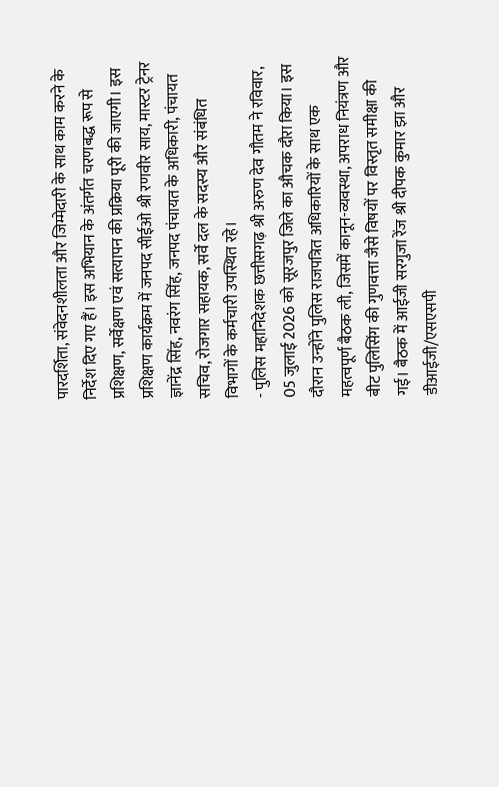पारदर्शिता, संवेदनशीलता और जिम्मेदारी के साथ काम करने के निर्देश दिए गए हैं। इस अभियान के अंतर्गत चरणबद्ध रूप से प्रशिक्षण, सर्वेक्षण एवं सत्यापन की प्रक्रिया पूरी की जाएगी। इस प्रशिक्षण कार्यक्रम में जनपद सीईओ श्री रणवीर साय, मास्टर ट्रेनर ज्ञानेंद्र सिंह, नवरंग सिंह, जनपद पंचायत के अधिकारी, पंचायत सचिव, रोजगार सहायक, सर्वे दल के सदस्य और संबंधित विभागों के कर्मचारी उपस्थित रहे।
- पुलिस महानिदेशक छत्तीसगढ़ श्री अरुण देव गौतम ने रविवार, 05 जुलाई 2026 को सूरजपुर जिले का औचक दौरा किया। इस दौरान उन्होंने पुलिस राजपत्रित अधिकारियों के साथ एक महत्वपूर्ण बैठक ली, जिसमें कानून-व्यवस्था, अपराध नियंत्रण और बीट पुलिसिंग की गुणवत्ता जैसे विषयों पर विस्तृत समीक्षा की गई। बैठक में आईजी सरगुजा रेंज श्री दीपक कुमार झा और डीआईजी/एसएसपी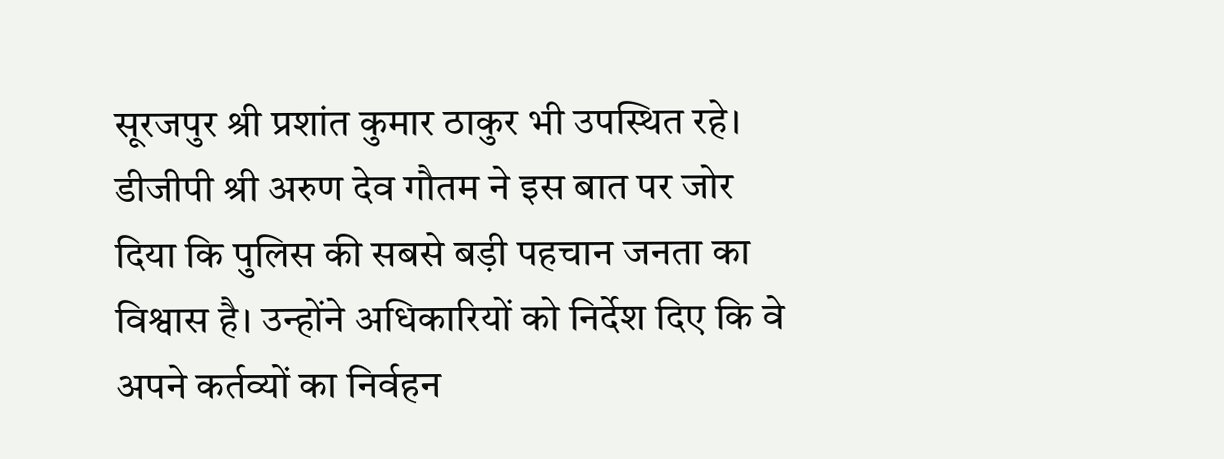सूरजपुर श्री प्रशांत कुमार ठाकुर भी उपस्थित रहे। डीजीपी श्री अरुण देव गौतम ने इस बात पर जोर दिया कि पुलिस की सबसे बड़ी पहचान जनता का विश्वास है। उन्होंने अधिकारियों को निर्देश दिए कि वे अपने कर्तव्यों का निर्वहन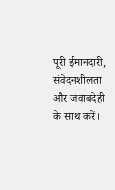पूरी ईमानदारी, संवेदनशीलता और जवाबदेही के साथ करें।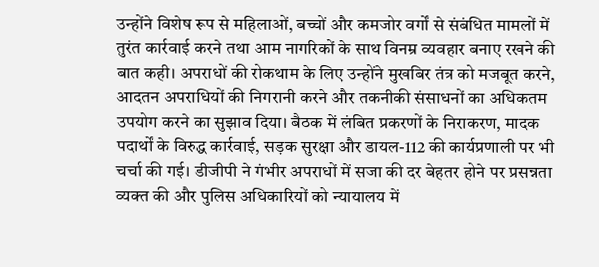उन्होंने विशेष रूप से महिलाओं, बच्चों और कमजोर वर्गों से संबंधित मामलों में तुरंत कार्रवाई करने तथा आम नागरिकों के साथ विनम्र व्यवहार बनाए रखने की बात कही। अपराधों की रोकथाम के लिए उन्होंने मुखबिर तंत्र को मजबूत करने, आदतन अपराधियों की निगरानी करने और तकनीकी संसाधनों का अधिकतम उपयोग करने का सुझाव दिया। बैठक में लंबित प्रकरणों के निराकरण, मादक पदार्थों के विरुद्ध कार्रवाई, सड़क सुरक्षा और डायल-112 की कार्यप्रणाली पर भी चर्चा की गई। डीजीपी ने गंभीर अपराधों में सजा की दर बेहतर होने पर प्रसन्नता व्यक्त की और पुलिस अधिकारियों को न्यायालय में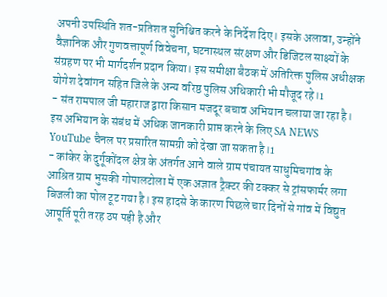अपनी उपस्थिति शत-प्रतिशत सुनिश्चित करने के निर्देश दिए। इसके अलावा, उन्होंने वैज्ञानिक और गुणवत्तापूर्ण विवेचना, घटनास्थल संरक्षण और डिजिटल साक्ष्यों के संग्रहण पर भी मार्गदर्शन प्रदान किया। इस समीक्षा बैठक में अतिरिक्त पुलिस अधीक्षक योगेश देवांगन सहित जिले के अन्य वरिष्ठ पुलिस अधिकारी भी मौजूद रहे।1
- संत रामपाल जी महाराज द्वारा किसान मजदूर बचाव अभियान चलाया जा रहा है। इस अभियान के संबंध में अधिक जानकारी प्राप्त करने के लिए SA NEWS YouTube चैनल पर प्रसारित सामग्री को देखा जा सकता है।1
- कांकेर के दुर्गूकोंदल क्षेत्र के अंतर्गत आने वाले ग्राम पंचायत साधुमिचगांव के आश्रित ग्राम भुसकी गोपालटोला में एक अज्ञात ट्रैक्टर की टक्कर से ट्रांसफार्मर लगा बिजली का पोल टूट गया है। इस हादसे के कारण पिछले चार दिनों से गांव में विद्युत आपूर्ति पूरी तरह ठप पड़ी है और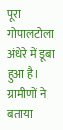पूरा गोपालटोला अंधेरे में डूबा हुआ है। ग्रामीणों ने बताया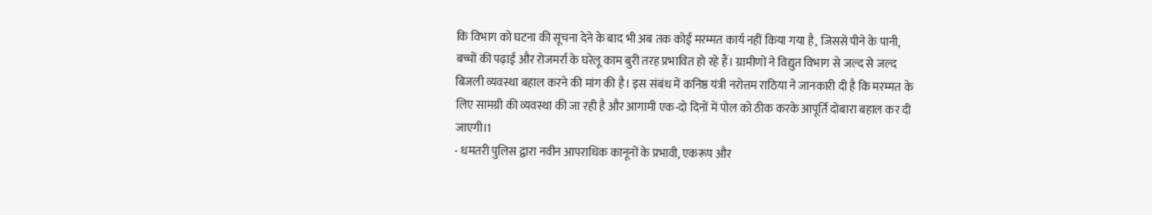कि विभाग को घटना की सूचना देने के बाद भी अब तक कोई मरम्मत कार्य नहीं किया गया है, जिससे पीने के पानी, बच्चों की पढ़ाई और रोजमर्रा के घरेलू काम बुरी तरह प्रभावित हो रहे हैं। ग्रामीणों ने विद्युत विभाग से जल्द से जल्द बिजली व्यवस्था बहाल करने की मांग की है। इस संबंध में कनिष्ठ यंत्री नरोत्तम राठिया ने जानकारी दी है कि मरम्मत के लिए सामग्री की व्यवस्था की जा रही है और आगामी एक-दो दिनों में पोल को ठीक करके आपूर्ति दोबारा बहाल कर दी जाएगी।1
- धमतरी पुलिस द्वारा नवीन आपराधिक कानूनों के प्रभावी, एकरूप और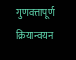गुणवत्तापूर्ण क्रियान्वयन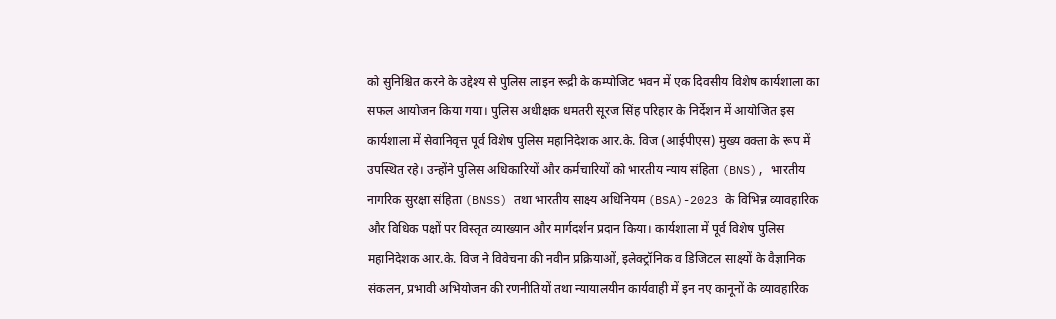को सुनिश्चित करने के उद्देश्य से पुलिस लाइन रूद्री के कम्पोजिट भवन में एक दिवसीय विशेष कार्यशाला का सफल आयोजन किया गया। पुलिस अधीक्षक धमतरी सूरज सिंह परिहार के निर्देशन में आयोजित इस कार्यशाला में सेवानिवृत्त पूर्व विशेष पुलिस महानिदेशक आर.के. विज (आईपीएस) मुख्य वक्ता के रूप में उपस्थित रहे। उन्होंने पुलिस अधिकारियों और कर्मचारियों को भारतीय न्याय संहिता (BNS), भारतीय नागरिक सुरक्षा संहिता (BNSS) तथा भारतीय साक्ष्य अधिनियम (BSA)-2023 के विभिन्न व्यावहारिक और विधिक पक्षों पर विस्तृत व्याख्यान और मार्गदर्शन प्रदान किया। कार्यशाला में पूर्व विशेष पुलिस महानिदेशक आर.के. विज ने विवेचना की नवीन प्रक्रियाओं, इलेक्ट्रॉनिक व डिजिटल साक्ष्यों के वैज्ञानिक संकलन, प्रभावी अभियोजन की रणनीतियों तथा न्यायालयीन कार्यवाही में इन नए कानूनों के व्यावहारिक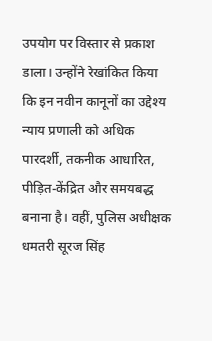उपयोग पर विस्तार से प्रकाश डाला। उन्होंने रेखांकित किया कि इन नवीन कानूनों का उद्देश्य न्याय प्रणाली को अधिक पारदर्शी, तकनीक आधारित, पीड़ित-केंद्रित और समयबद्ध बनाना है। वहीं, पुलिस अधीक्षक धमतरी सूरज सिंह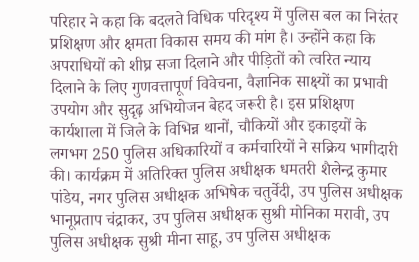परिहार ने कहा कि बदलते विधिक परिदृश्य में पुलिस बल का निरंतर प्रशिक्षण और क्षमता विकास समय की मांग है। उन्होंने कहा कि अपराधियों को शीघ्र सजा दिलाने और पीड़ितों को त्वरित न्याय दिलाने के लिए गुणवत्तापूर्ण विवेचना, वैज्ञानिक साक्ष्यों का प्रभावी उपयोग और सुदृढ़ अभियोजन बेहद जरूरी है। इस प्रशिक्षण कार्यशाला में जिले के विभिन्न थानों, चौकियों और इकाइयों के लगभग 250 पुलिस अधिकारियों व कर्मचारियों ने सक्रिय भागीदारी की। कार्यक्रम में अतिरिक्त पुलिस अधीक्षक धमतरी शैलेन्द्र कुमार पांडेय, नगर पुलिस अधीक्षक अभिषेक चतुर्वेदी, उप पुलिस अधीक्षक भानूप्रताप चंद्राकर, उप पुलिस अधीक्षक सुश्री मोनिका मरावी, उप पुलिस अधीक्षक सुश्री मीना साहू, उप पुलिस अधीक्षक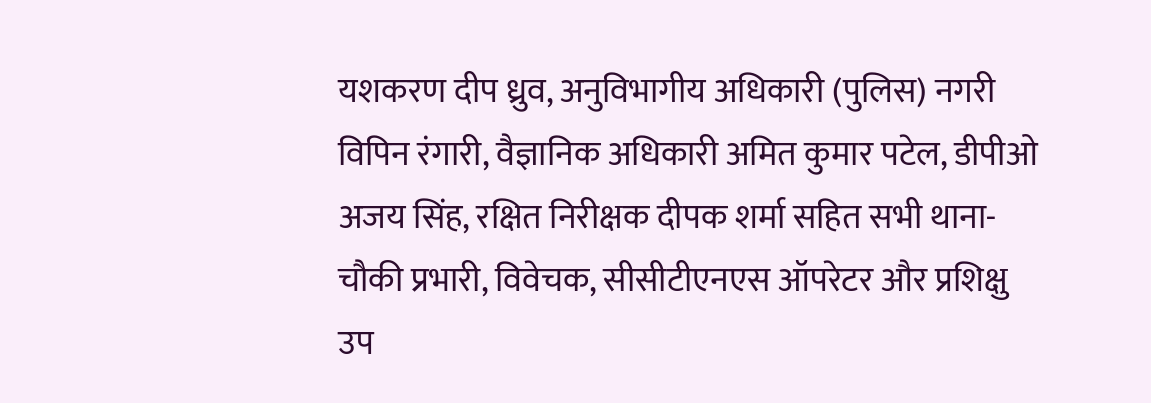यशकरण दीप ध्रुव, अनुविभागीय अधिकारी (पुलिस) नगरी विपिन रंगारी, वैज्ञानिक अधिकारी अमित कुमार पटेल, डीपीओ अजय सिंह, रक्षित निरीक्षक दीपक शर्मा सहित सभी थाना-चौकी प्रभारी, विवेचक, सीसीटीएनएस ऑपरेटर और प्रशिक्षु उप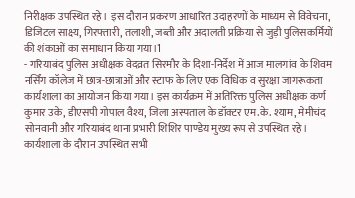निरीक्षक उपस्थित रहे। इस दौरान प्रकरण आधारित उदाहरणों के माध्यम से विवेचना, डिजिटल साक्ष्य, गिरफ्तारी, तलाशी, जब्ती और अदालती प्रक्रिया से जुड़ी पुलिसकर्मियों की शंकाओं का समाधान किया गया।1
- गरियाबंद पुलिस अधीक्षक वेदव्रत सिरमौर के दिशा-निर्देश में आज मालगांव के शिवम नर्सिंग कॉलेज में छात्र-छात्राओं और स्टाफ के लिए एक विधिक व सुरक्षा जागरूकता कार्यशाला का आयोजन किया गया। इस कार्यक्रम में अतिरिक्त पुलिस अधीक्षक कर्ण कुमार उके, डीएसपी गोपाल वैश्य, जिला अस्पताल के डॉक्टर एम.के. श्याम, मेमीचंद सोनवानी और गरियाबंद थाना प्रभारी शिशिर पाण्डेय मुख्य रूप से उपस्थित रहे। कार्यशाला के दौरान उपस्थित सभी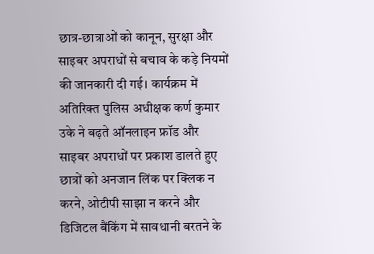छात्र-छात्राओं को कानून, सुरक्षा और साइबर अपराधों से बचाव के कड़े नियमों की जानकारी दी गई। कार्यक्रम में अतिरिक्त पुलिस अधीक्षक कर्ण कुमार उके ने बढ़ते ऑनलाइन फ्रॉड और साइबर अपराधों पर प्रकाश डालते हुए छात्रों को अनजान लिंक पर क्लिक न करने, ओटीपी साझा न करने और डिजिटल बैंकिंग में सावधानी बरतने के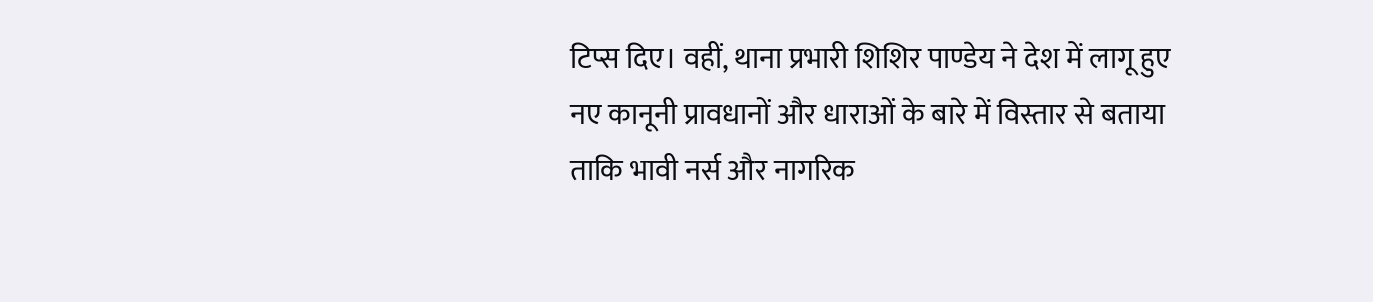टिप्स दिए। वहीं, थाना प्रभारी शिशिर पाण्डेय ने देश में लागू हुए नए कानूनी प्रावधानों और धाराओं के बारे में विस्तार से बताया ताकि भावी नर्स और नागरिक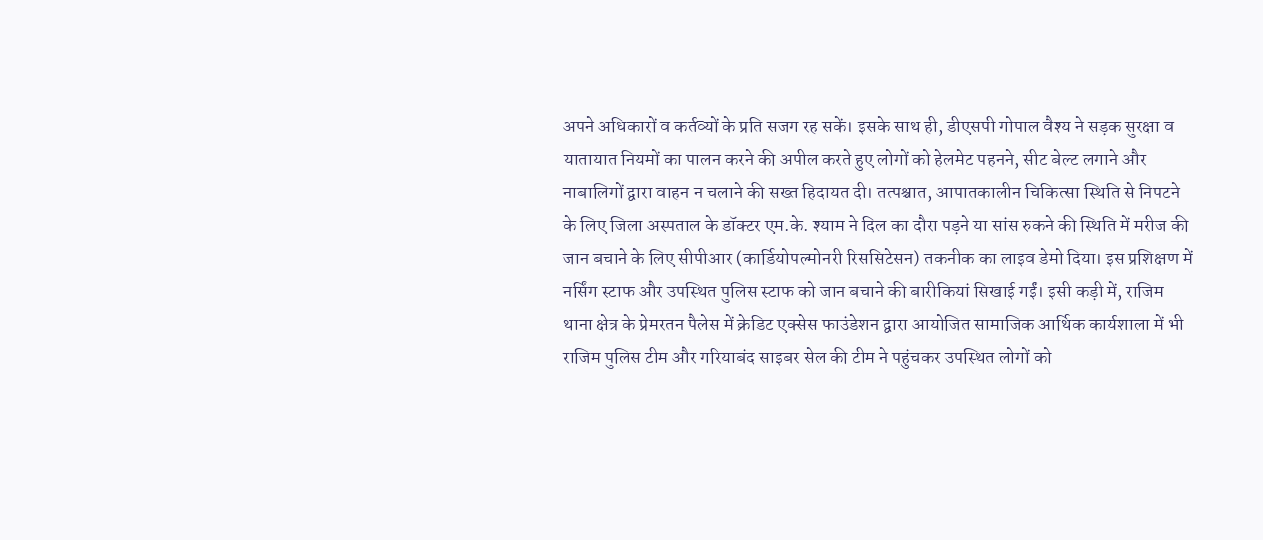अपने अधिकारों व कर्तव्यों के प्रति सजग रह सकें। इसके साथ ही, डीएसपी गोपाल वैश्य ने सड़क सुरक्षा व यातायात नियमों का पालन करने की अपील करते हुए लोगों को हेलमेट पहनने, सीट बेल्ट लगाने और नाबालिगों द्वारा वाहन न चलाने की सख्त हिदायत दी। तत्पश्चात, आपातकालीन चिकित्सा स्थिति से निपटने के लिए जिला अस्पताल के डॉक्टर एम.के. श्याम ने दिल का दौरा पड़ने या सांस रुकने की स्थिति में मरीज की जान बचाने के लिए सीपीआर (कार्डियोपल्मोनरी रिससिटेसन) तकनीक का लाइव डेमो दिया। इस प्रशिक्षण में नर्सिंग स्टाफ और उपस्थित पुलिस स्टाफ को जान बचाने की बारीकियां सिखाई गईं। इसी कड़ी में, राजिम थाना क्षेत्र के प्रेमरतन पैलेस में क्रेडिट एक्सेस फाउंडेशन द्वारा आयोजित सामाजिक आर्थिक कार्यशाला में भी राजिम पुलिस टीम और गरियाबंद साइबर सेल की टीम ने पहुंचकर उपस्थित लोगों को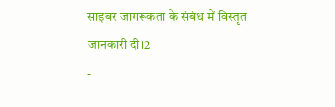साइबर जागरूकता के संबंध में विस्तृत जानकारी दी।2
-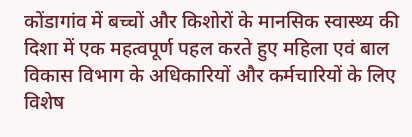कोंडागांव में बच्चों और किशोरों के मानसिक स्वास्थ्य की दिशा में एक महत्वपूर्ण पहल करते हुए महिला एवं बाल विकास विभाग के अधिकारियों और कर्मचारियों के लिए विशेष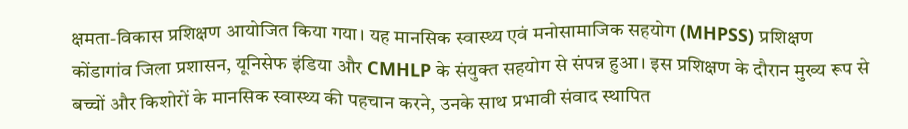क्षमता-विकास प्रशिक्षण आयोजित किया गया। यह मानसिक स्वास्थ्य एवं मनोसामाजिक सहयोग (MHPSS) प्रशिक्षण कोंडागांव जिला प्रशासन, यूनिसेफ इंडिया और CMHLP के संयुक्त सहयोग से संपन्न हुआ। इस प्रशिक्षण के दौरान मुख्य रूप से बच्चों और किशोरों के मानसिक स्वास्थ्य की पहचान करने, उनके साथ प्रभावी संवाद स्थापित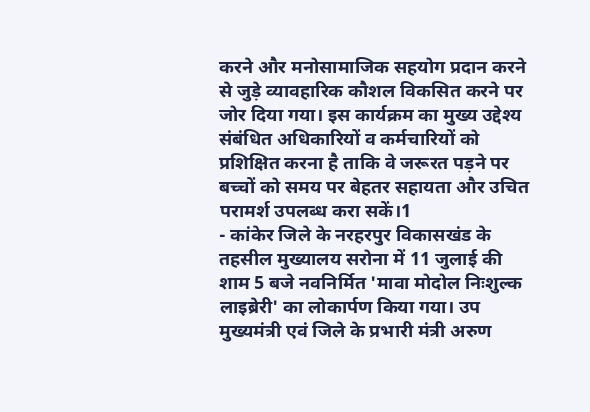करने और मनोसामाजिक सहयोग प्रदान करने से जुड़े व्यावहारिक कौशल विकसित करने पर जोर दिया गया। इस कार्यक्रम का मुख्य उद्देश्य संबंधित अधिकारियों व कर्मचारियों को प्रशिक्षित करना है ताकि वे जरूरत पड़ने पर बच्चों को समय पर बेहतर सहायता और उचित परामर्श उपलब्ध करा सकें।1
- कांकेर जिले के नरहरपुर विकासखंड के तहसील मुख्यालय सरोना में 11 जुलाई की शाम 5 बजे नवनिर्मित 'मावा मोदोल निःशुल्क लाइब्रेरी' का लोकार्पण किया गया। उप मुख्यमंत्री एवं जिले के प्रभारी मंत्री अरुण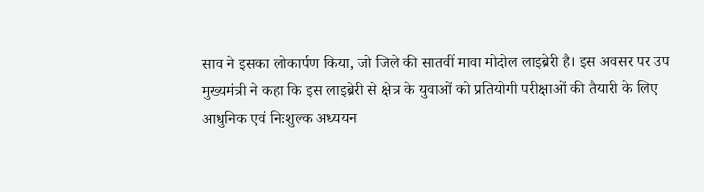साव ने इसका लोकार्पण किया, जो जिले की सातवीं मावा मोदोल लाइब्रेरी है। इस अवसर पर उप मुख्यमंत्री ने कहा कि इस लाइब्रेरी से क्षेत्र के युवाओं को प्रतियोगी परीक्षाओं की तैयारी के लिए आधुनिक एवं निःशुल्क अध्ययन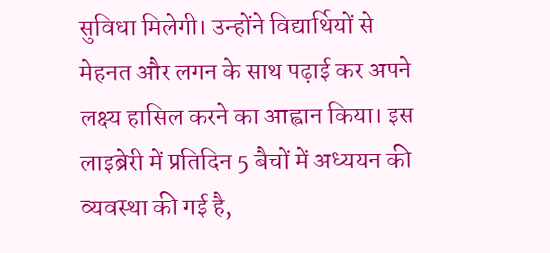सुविधा मिलेगी। उन्होंने विद्यार्थियों से मेहनत और लगन के साथ पढ़ाई कर अपने लक्ष्य हासिल करने का आह्वान किया। इस लाइब्रेरी में प्रतिदिन 5 बैचों में अध्ययन की व्यवस्था की गई है,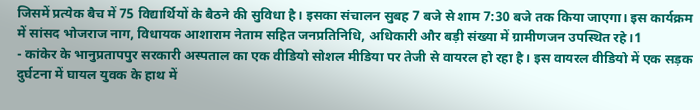जिसमें प्रत्येक बैच में 75 विद्यार्थियों के बैठने की सुविधा है। इसका संचालन सुबह 7 बजे से शाम 7:30 बजे तक किया जाएगा। इस कार्यक्रम में सांसद भोजराज नाग, विधायक आशाराम नेताम सहित जनप्रतिनिधि, अधिकारी और बड़ी संख्या में ग्रामीणजन उपस्थित रहे।1
- कांकेर के भानुप्रतापपुर सरकारी अस्पताल का एक वीडियो सोशल मीडिया पर तेजी से वायरल हो रहा है। इस वायरल वीडियो में एक सड़क दुर्घटना में घायल युवक के हाथ में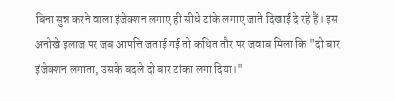बिना सुन्न करने वाला इंजेक्शन लगाए ही सीधे टांके लगाए जाते दिखाई दे रहे हैं। इस अनोखे इलाज पर जब आपत्ति जताई गई तो कथित तौर पर जवाब मिला कि "दो बार इंजेक्शन लगाता, उसके बदले दो बार टांका लगा दिया।"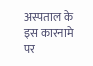अस्पताल के इस कारनामे पर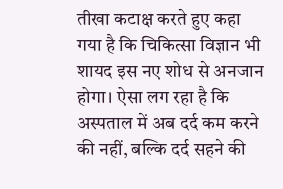तीखा कटाक्ष करते हुए कहा गया है कि चिकित्सा विज्ञान भी शायद इस नए शोध से अनजान होगा। ऐसा लग रहा है कि अस्पताल में अब दर्द कम करने की नहीं, बल्कि दर्द सहने की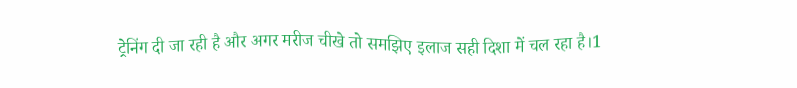ट्रेनिंग दी जा रही है और अगर मरीज चीखे तो समझिए इलाज सही दिशा में चल रहा है।1